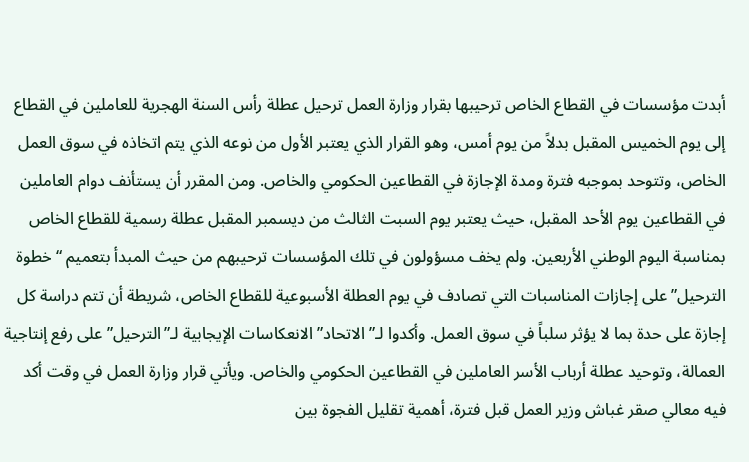أبدت مؤسسات في القطاع الخاص ترحيبها بقرار وزارة العمل ترحيل عطلة رأس السنة الهجرية للعاملين في القطاع إلى يوم الخميس المقبل بدلاً من يوم أمس، وهو القرار الذي يعتبر الأول من نوعه الذي يتم اتخاذه في سوق العمل الخاص، وتتوحد بموجبه فترة ومدة الإجازة في القطاعين الحكومي والخاص. ومن المقرر أن يستأنف دوام العاملين في القطاعين يوم الأحد المقبل، حيث يعتبر يوم السبت الثالث من ديسمبر المقبل عطلة رسمية للقطاع الخاص بمناسبة اليوم الوطني الأربعين. ولم يخف مسؤولون في تلك المؤسسات ترحيبهم من حيث المبدأ بتعميم “خطوة الترحيل” على إجازات المناسبات التي تصادف في يوم العطلة الأسبوعية للقطاع الخاص، شريطة أن تتم دراسة كل إجازة على حدة بما لا يؤثر سلباً في سوق العمل. وأكدوا لـ”الاتحاد” الانعكاسات الإيجابية لـ”الترحيل” على رفع إنتاجية العمالة، وتوحيد عطلة أرباب الأسر العاملين في القطاعين الحكومي والخاص. ويأتي قرار وزارة العمل في وقت أكد فيه معالي صقر غباش وزير العمل قبل فترة، أهمية تقليل الفجوة بين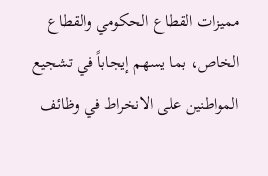مميزات القطاع الحكومي والقطاع الخاص، بما يسهم إيجاباً في تشجيع المواطنين على الانخراط في وظائف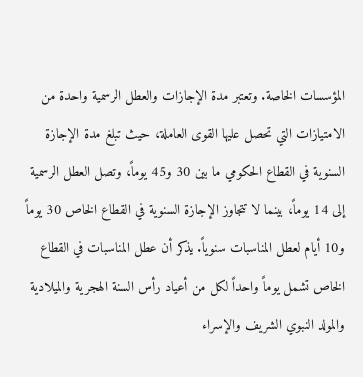المؤسسات الخاصة. وتعتبر مدة الإجازات والعطل الرسمية واحدة من الامتيازات التي تحصل عليها القوى العاملة، حيث تبلغ مدة الإجازة السنوية في القطاع الحكومي ما بين 30 و45 يوماً، وتصل العطل الرسمية إلى 14 يوماً، بينما لا تتجاوز الإجازة السنوية في القطاع الخاص 30 يوماً و10 أيام لعطل المناسبات سنوياً. يذكر أن عطل المناسبات في القطاع الخاص تشمل يوماً واحداً لكل من أعياد رأس السنة الهجرية والميلادية والمولد النبوي الشريف والإسراء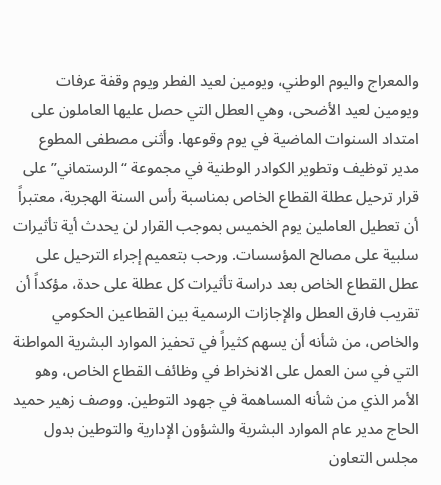والمعراج واليوم الوطني، ويومين لعيد الفطر ويوم وقفة عرفات ويومين لعيد الأضحى، وهي العطل التي حصل عليها العاملون على امتداد السنوات الماضية في يوم وقوعها. وأثنى مصطفى المطوع مدير توظيف وتطوير الكوادر الوطنية في مجموعة “الرستماني” على قرار ترحيل عطلة القطاع الخاص بمناسبة رأس السنة الهجرية، معتبراً أن تعطيل العاملين يوم الخميس بموجب القرار لن يحدث أية تأثيرات سلبية على مصالح المؤسسات. ورحب بتعميم إجراء الترحيل على عطل القطاع الخاص بعد دراسة تأثيرات كل عطلة على حدة، مؤكداً أن تقريب فارق العطل والإجازات الرسمية بين القطاعين الحكومي والخاص، من شأنه أن يسهم كثيراً في تحفيز الموارد البشرية المواطنة التي في سن العمل على الانخراط في وظائف القطاع الخاص، وهو الأمر الذي من شأنه المساهمة في جهود التوطين. ووصف زهير حميد الحاج مدير عام الموارد البشرية والشؤون الإدارية والتوطين بدول مجلس التعاون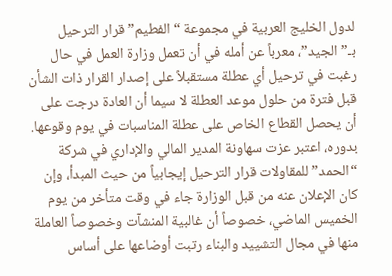لدول الخليج العربية في مجموعة “الفطيم” قرار الترحيل بـ”الجيد”، معرباً عن أمله في أن تعمل وزارة العمل في حال رغبت في ترحيل أي عطلة مستقبلاً على إصدار القرار ذات الشأن قبل فترة من حلول موعد العطلة لا سيما أن العادة درجت على أن يحصل القطاع الخاص على عطلة المناسبات في يوم وقوعها. بدوره، اعتبر عزت سهاونة المدير المالي والإداري في شركة “الحمد” للمقاولات قرار الترحيل إيجابياً من حيث المبدأ، وإن كان الإعلان عنه من قبل الوزارة جاء في وقت متأخر من يوم الخميس الماضي، خصوصاً أن غالبية المنشآت وخصوصاً العاملة منها في مجال التشييد والبناء رتبت أوضاعها على أساس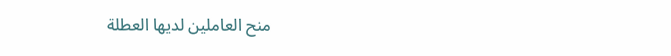منح العاملين لديها العطلة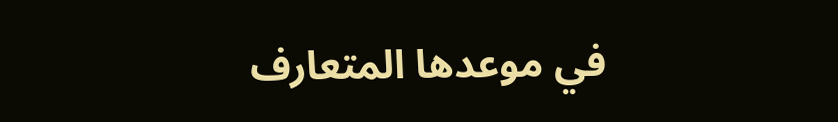في موعدها المتعارف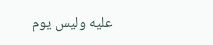عليه وليس يوم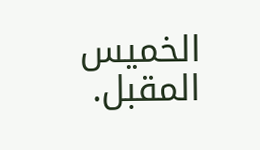الخميس المقبل.